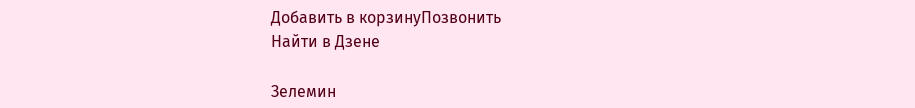Добавить в корзинуПозвонить
Найти в Дзене

Зелемин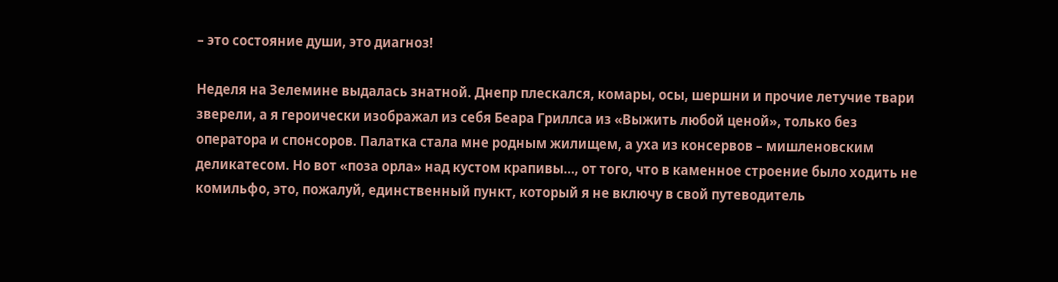– это состояние души, это диагноз!

Неделя на Зелемине выдалась знатной. Днепр плескался, комары, осы, шершни и прочие летучие твари зверели, а я героически изображал из себя Беара Гриллса из «Выжить любой ценой», только без оператора и спонсоров. Палатка стала мне родным жилищем, а уха из консервов – мишленовским деликатесом. Но вот «поза орла» над кустом крапивы…, от того, что в каменное строение было ходить не комильфо, это, пожалуй, единственный пункт, который я не включу в свой путеводитель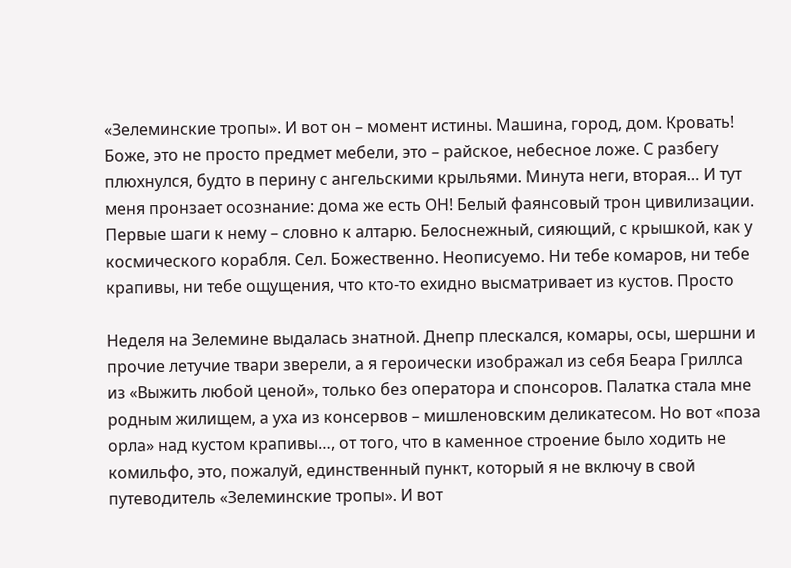«Зелеминские тропы». И вот он – момент истины. Машина, город, дом. Кровать! Боже, это не просто предмет мебели, это – райское, небесное ложе. С разбегу плюхнулся, будто в перину с ангельскими крыльями. Минута неги, вторая… И тут меня пронзает осознание: дома же есть ОН! Белый фаянсовый трон цивилизации. Первые шаги к нему – словно к алтарю. Белоснежный, сияющий, с крышкой, как у космического корабля. Сел. Божественно. Неописуемо. Ни тебе комаров, ни тебе крапивы, ни тебе ощущения, что кто-то ехидно высматривает из кустов. Просто

Неделя на Зелемине выдалась знатной. Днепр плескался, комары, осы, шершни и прочие летучие твари зверели, а я героически изображал из себя Беара Гриллса из «Выжить любой ценой», только без оператора и спонсоров. Палатка стала мне родным жилищем, а уха из консервов – мишленовским деликатесом. Но вот «поза орла» над кустом крапивы…, от того, что в каменное строение было ходить не комильфо, это, пожалуй, единственный пункт, который я не включу в свой путеводитель «Зелеминские тропы». И вот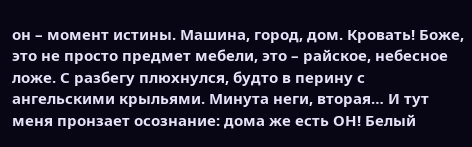он – момент истины. Машина, город, дом. Кровать! Боже, это не просто предмет мебели, это – райское, небесное ложе. С разбегу плюхнулся, будто в перину с ангельскими крыльями. Минута неги, вторая… И тут меня пронзает осознание: дома же есть ОН! Белый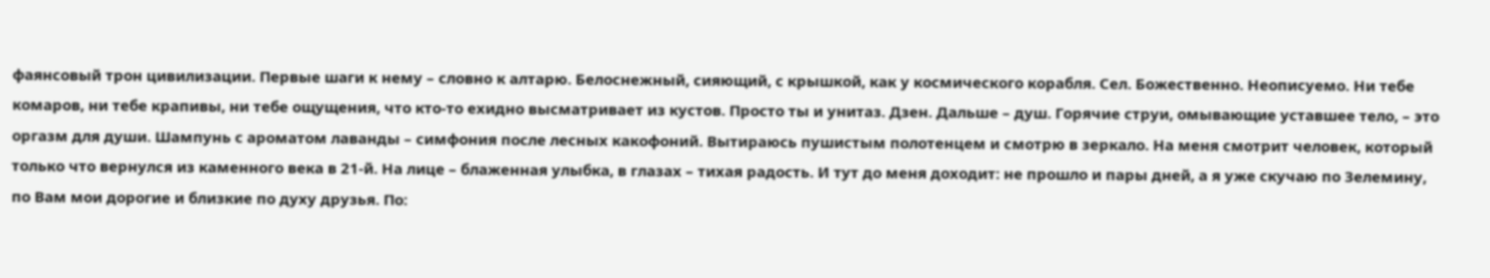фаянсовый трон цивилизации. Первые шаги к нему – словно к алтарю. Белоснежный, сияющий, с крышкой, как у космического корабля. Сел. Божественно. Неописуемо. Ни тебе комаров, ни тебе крапивы, ни тебе ощущения, что кто-то ехидно высматривает из кустов. Просто ты и унитаз. Дзен. Дальше – душ. Горячие струи, омывающие уставшее тело, – это оргазм для души. Шампунь с ароматом лаванды – симфония после лесных какофоний. Вытираюсь пушистым полотенцем и смотрю в зеркало. На меня смотрит человек, который только что вернулся из каменного века в 21-й. На лице – блаженная улыбка, в глазах – тихая радость. И тут до меня доходит: не прошло и пары дней, а я уже скучаю по Зелемину, по Вам мои дорогие и близкие по духу друзья. По: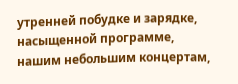утренней побудке и зарядке, насыщенной программе, нашим небольшим концертам,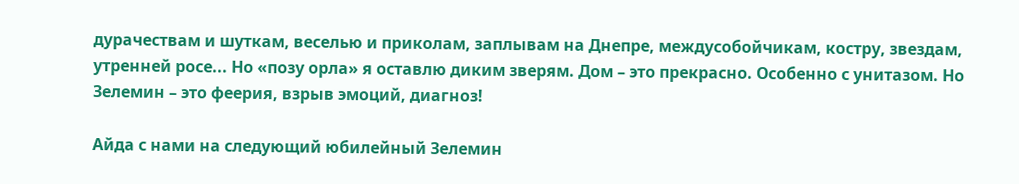дурачествам и шуткам, веселью и приколам, заплывам на Днепре, междусобойчикам, костру, звездам, утренней росе... Но «позу орла» я оставлю диким зверям. Дом – это прекрасно. Особенно с унитазом. Но Зелемин – это феерия, взрыв эмоций, диагноз!

Айда с нами на следующий юбилейный Зелемин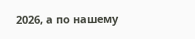2026, а по нашему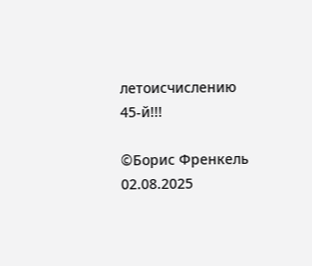летоисчислению 45-й!!!

©Борис Френкель 02.08.2025